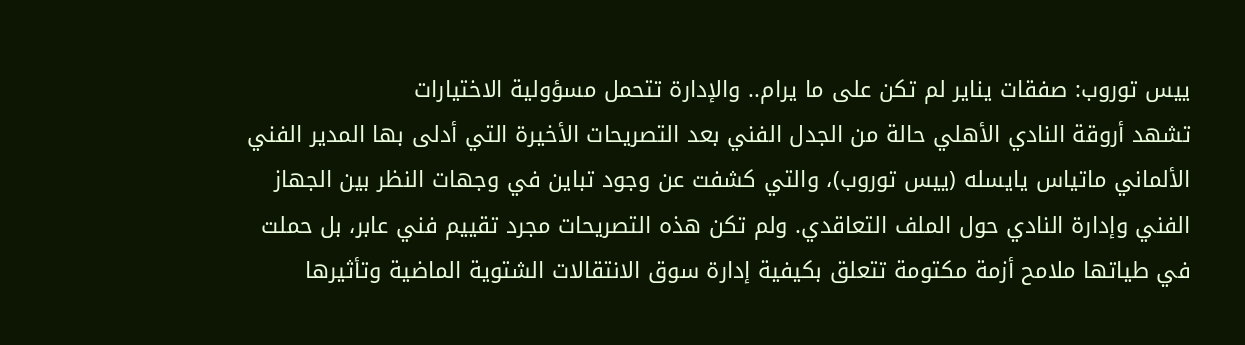ييس توروب: صفقات يناير لم تكن على ما يرام.. والإدارة تتحمل مسؤولية الاختيارات
تشهد أروقة النادي الأهلي حالة من الجدل الفني بعد التصريحات الأخيرة التي أدلى بها المدير الفني الألماني ماتياس يايسله (ييس توروب)، والتي كشفت عن وجود تباين في وجهات النظر بين الجهاز الفني وإدارة النادي حول الملف التعاقدي. ولم تكن هذه التصريحات مجرد تقييم فني عابر، بل حملت في طياتها ملامح أزمة مكتومة تتعلق بكيفية إدارة سوق الانتقالات الشتوية الماضية وتأثيرها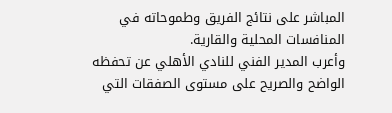المباشر على نتائج الفريق وطموحاته في المنافسات المحلية والقارية.
وأعرب المدير الفني للنادي الأهلي عن تحفظه الواضح والصريح على مستوى الصفقات التي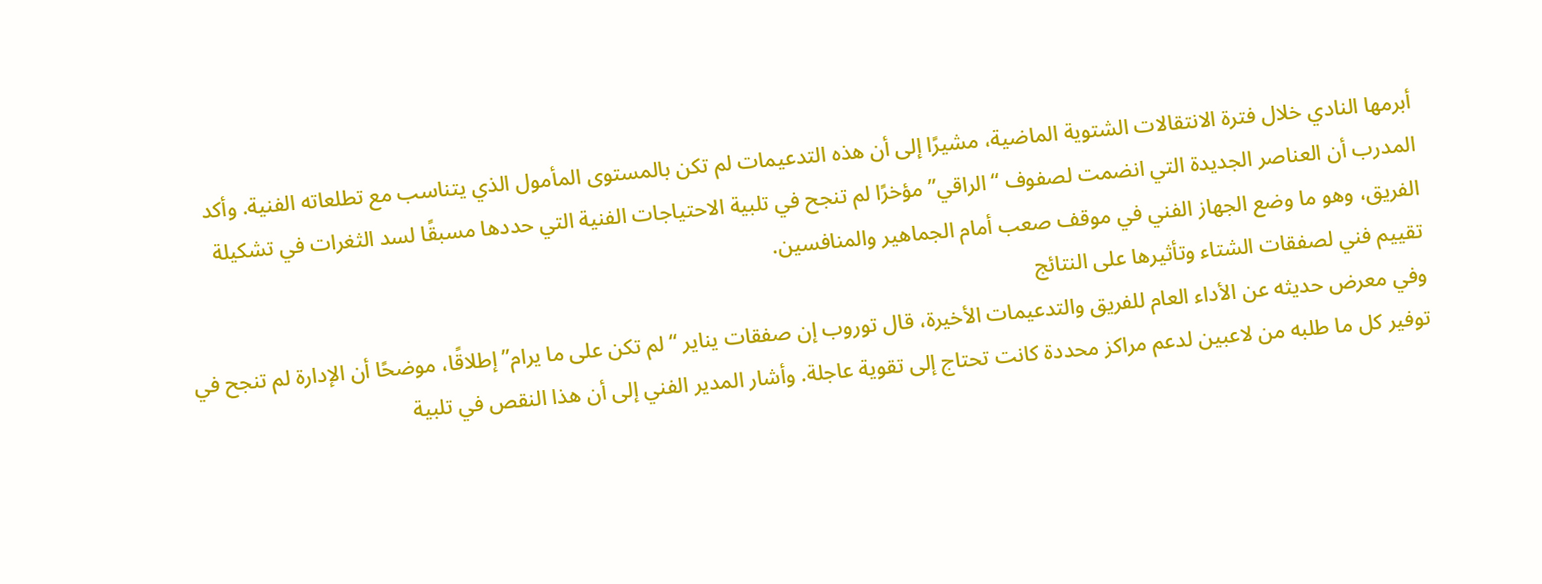أبرمها النادي خلال فترة الانتقالات الشتوية الماضية، مشيرًا إلى أن هذه التدعيمات لم تكن بالمستوى المأمول الذي يتناسب مع تطلعاته الفنية. وأكد المدرب أن العناصر الجديدة التي انضمت لصفوف “الراقي” مؤخرًا لم تنجح في تلبية الاحتياجات الفنية التي حددها مسبقًا لسد الثغرات في تشكيلة الفريق، وهو ما وضع الجهاز الفني في موقف صعب أمام الجماهير والمنافسين.
تقييم فني لصفقات الشتاء وتأثيرها على النتائج
وفي معرض حديثه عن الأداء العام للفريق والتدعيمات الأخيرة، قال توروب إن صفقات يناير “لم تكن على ما يرام” إطلاقًا، موضحًا أن الإدارة لم تنجح في توفير كل ما طلبه من لاعبين لدعم مراكز محددة كانت تحتاج إلى تقوية عاجلة. وأشار المدير الفني إلى أن هذا النقص في تلبية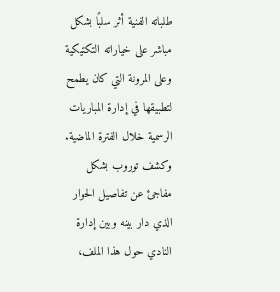طلباته الفنية أثر سلبًا بشكل مباشر على خياراته التكتيكية وعلى المرونة التي كان يطمح لتطبيقها في إدارة المباريات الرسمية خلال الفترة الماضية.
وكشف توروب بشكل مفاجئ عن تفاصيل الحوار الذي دار بينه وبين إدارة النادي حول هذا الملف،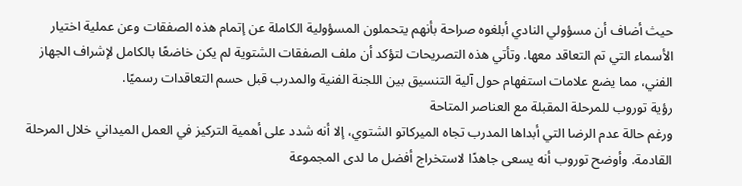حيث أضاف أن مسؤولي النادي أبلغوه صراحة بأنهم يتحملون المسؤولية الكاملة عن إتمام هذه الصفقات وعن عملية اختيار الأسماء التي تم التعاقد معها. وتأتي هذه التصريحات لتؤكد أن ملف الصفقات الشتوية لم يكن خاضعًا بالكامل لإشراف الجهاز الفني، مما يضع علامات استفهام حول آلية التنسيق بين اللجنة الفنية والمدرب قبل حسم التعاقدات رسميًا.
رؤية توروب للمرحلة المقبلة مع العناصر المتاحة
ورغم حالة عدم الرضا التي أبداها المدرب تجاه الميركاتو الشتوي، إلا أنه شدد على أهمية التركيز في العمل الميداني خلال المرحلة القادمة. وأوضح توروب أنه يسعى جاهدًا لاستخراج أفضل ما لدى المجموعة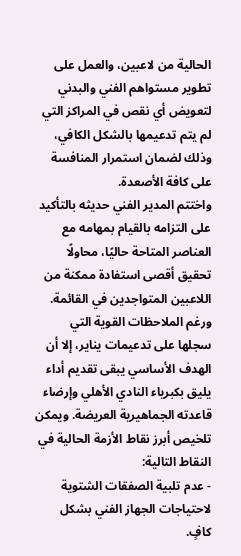الحالية من لاعبين، والعمل على تطوير مستواهم الفني والبدني لتعويض أي نقص في المراكز التي لم يتم تدعيمها بالشكل الكافي، وذلك لضمان استمرار المنافسة على كافة الأصعدة.
واختتم المدير الفني حديثه بالتأكيد على التزامه بالقيام بمهامه مع العناصر المتاحة حاليًا، محاولًا تحقيق أقصى استفادة ممكنة من اللاعبين المتواجدين في القائمة. ورغم الملاحظات القوية التي سجلها على تدعيمات يناير، إلا أن الهدف الأساسي يبقى تقديم أداء يليق بكبرياء النادي الأهلي وإرضاء قاعدته الجماهيرية العريضة. ويمكن تلخيص أبرز نقاط الأزمة الحالية في النقاط التالية:
- عدم تلبية الصفقات الشتوية لاحتياجات الجهاز الفني بشكل كافٍ.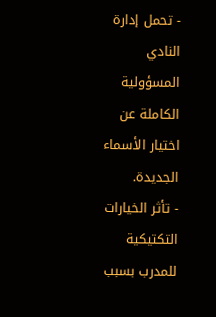- تحمل إدارة النادي المسؤولية الكاملة عن اختيار الأسماء الجديدة.
- تأثر الخيارات التكتيكية للمدرب بسبب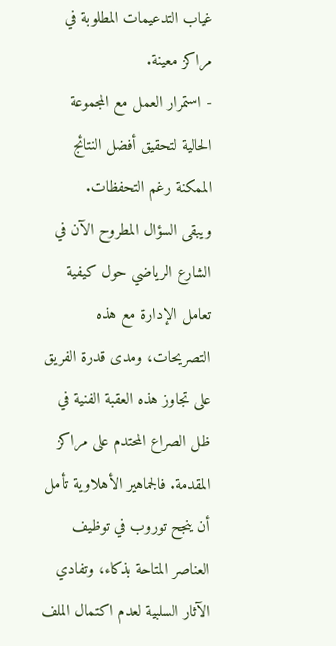غياب التدعيمات المطلوبة في مراكز معينة.
- استمرار العمل مع المجموعة الحالية لتحقيق أفضل النتائج الممكنة رغم التحفظات.
ويبقى السؤال المطروح الآن في الشارع الرياضي حول كيفية تعامل الإدارة مع هذه التصريحات، ومدى قدرة الفريق على تجاوز هذه العقبة الفنية في ظل الصراع المحتدم على مراكز المقدمة. فالجماهير الأهلاوية تأمل أن ينجح توروب في توظيف العناصر المتاحة بذكاء، وتفادي الآثار السلبية لعدم اكتمال الملف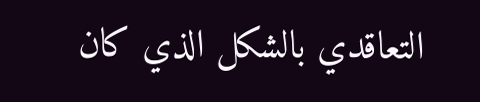التعاقدي بالشكل الذي كان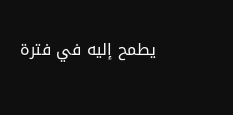يطمح إليه في فترة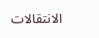الانتقالات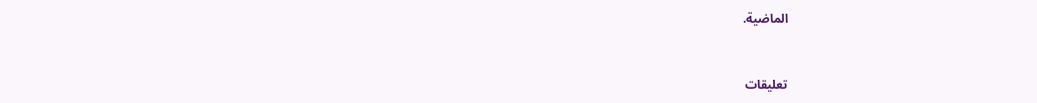الماضية.


تعليقات